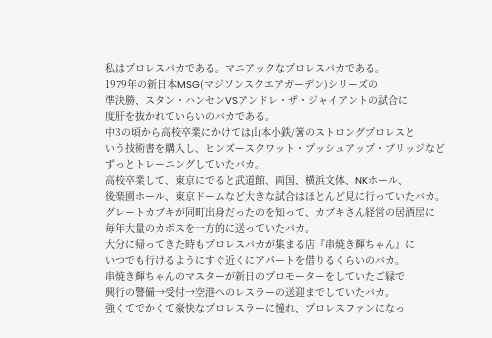私はプロレスバカである。マニアックなプロレスバカである。
1979年の新日本MSG(マジソンスクエアガーデン)シリーズの
準決勝、スタン・ハンセンVSアンドレ・ザ・ジャイアントの試合に
度肝を抜かれていらいのバカである。
中3の頃から高校卒業にかけては山本小鉄/箸のストロングプロレスと
いう技術書を購入し、ヒンズースクワット・プッシュアップ・ブリッジなど
ずっとトレーニングしていたバカ。
高校卒業して、東京にでると武道館、両国、横浜文体、NKホール、
後楽園ホール、東京ドームなど大きな試合はほとんど見に行っていたバカ。
グレートカブキが同町出身だったのを知って、カブキさん経営の居酒屋に
毎年大量のカボスを一方的に送っていたバカ。
大分に帰ってきた時もプロレスバカが集まる店『串焼き輝ちゃん』に
いつでも行けるようにすぐ近くにアパートを借りるくらいのバカ。
串焼き輝ちゃんのマスターが新日のプロモーターをしていたご縁で
興行の警備→受付→空港へのレスラーの送迎までしていたバカ。
強くてでかくて豪快なプロレスラーに憧れ、プロレスファンになっ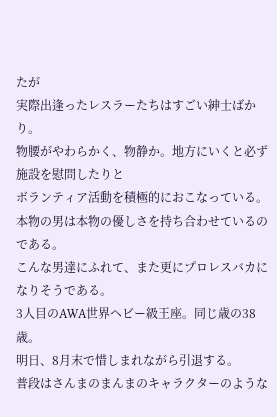たが
実際出逢ったレスラーたちはすごい紳士ばかり。
物腰がやわらかく、物静か。地方にいくと必ず施設を慰問したりと
ボランティア活動を積極的におこなっている。
本物の男は本物の優しさを持ち合わせているのである。
こんな男達にふれて、また更にプロレスバカになりそうである。
3人目のAWA世界ヘビー級王座。同じ歳の38歳。
明日、8月末で惜しまれながら引退する。
普段はさんまのまんまのキャラクターのような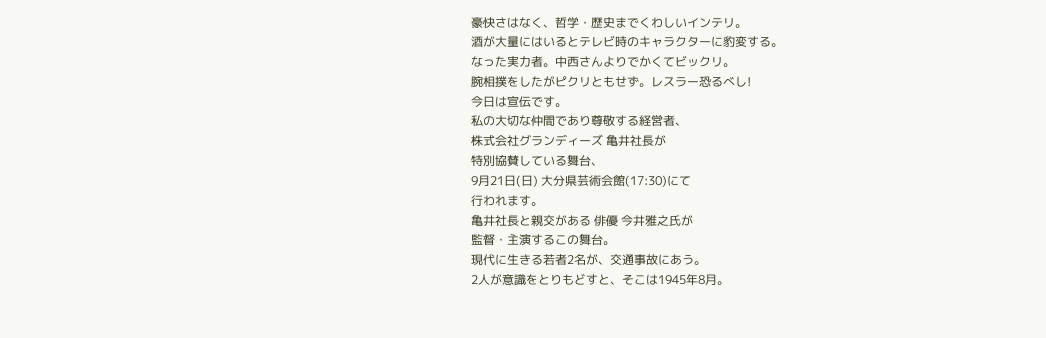豪快さはなく、哲学・歴史までくわしいインテリ。
酒が大量にはいるとテレビ時のキャラクターに豹変する。
なった実力者。中西さんよりでかくてビックリ。
腕相撲をしたがピクリともせず。レスラー恐るべし!
今日は宣伝です。
私の大切な仲間であり尊敬する経営者、
株式会社グランディーズ 亀井社長が
特別協賛している舞台、
9月21日(日) 大分県芸術会館(17:30)にて
行われます。
亀井社長と親交がある 俳優 今井雅之氏が
監督・主演するこの舞台。
現代に生きる若者2名が、交通事故にあう。
2人が意識をとりもどすと、そこは1945年8月。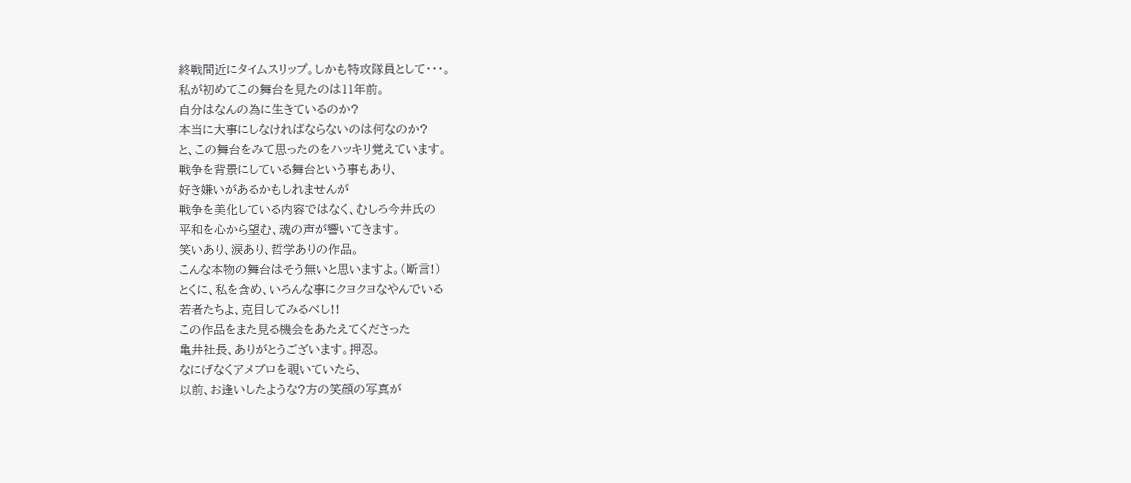終戦間近にタイムスリップ。しかも特攻隊員として・・・。
私が初めてこの舞台を見たのは11年前。
自分はなんの為に生きているのか?
本当に大事にしなければならないのは何なのか?
と、この舞台をみて思ったのをハッキリ覚えています。
戦争を背景にしている舞台という事もあり、
好き嫌いがあるかもしれませんが
戦争を美化している内容ではなく、むしろ今井氏の
平和を心から望む、魂の声が響いてきます。
笑いあり、涙あり、哲学ありの作品。
こんな本物の舞台はそう無いと思いますよ。(断言!)
とくに、私を含め、いろんな事にクヨクヨなやんでいる
若者たちよ、克目してみるべし!!
この作品をまた見る機会をあたえてくださった
亀井社長、ありがとうございます。押忍。
なにげなくアメブロを覗いていたら、
以前、お逢いしたような?方の笑顔の写真が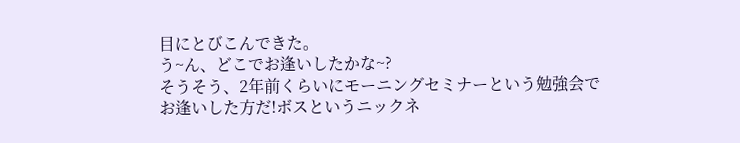目にとびこんできた。
う~ん、どこでお逢いしたかな~?
そうそう、2年前くらいにモーニングセミナーという勉強会で
お逢いした方だ!ボスというニックネ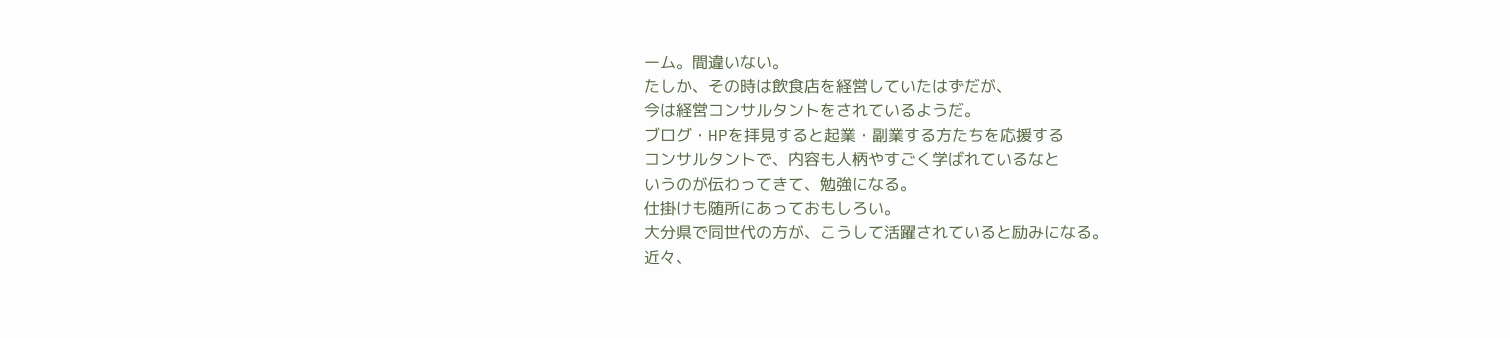ーム。間違いない。
たしか、その時は飲食店を経営していたはずだが、
今は経営コンサルタントをされているようだ。
ブログ・HPを拝見すると起業・副業する方たちを応援する
コンサルタントで、内容も人柄やすごく学ばれているなと
いうのが伝わってきて、勉強になる。
仕掛けも随所にあっておもしろい。
大分県で同世代の方が、こうして活躍されていると励みになる。
近々、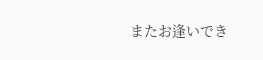またお逢いでき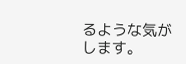るような気がします。